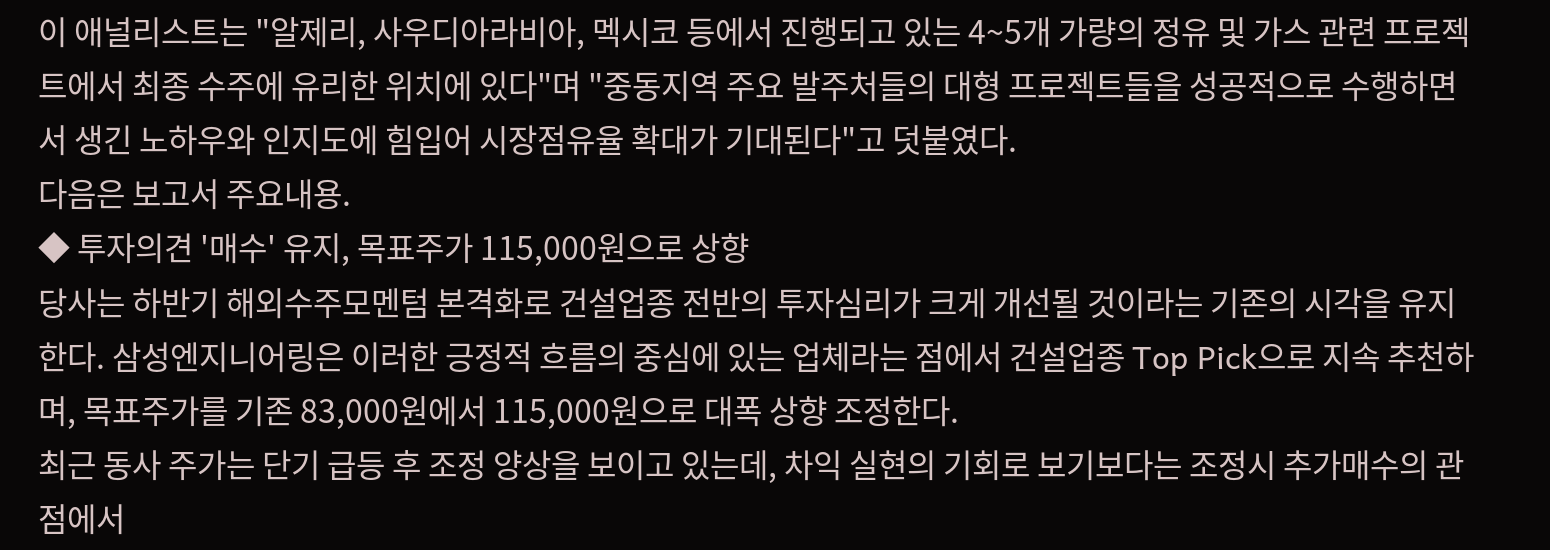이 애널리스트는 "알제리, 사우디아라비아, 멕시코 등에서 진행되고 있는 4~5개 가량의 정유 및 가스 관련 프로젝트에서 최종 수주에 유리한 위치에 있다"며 "중동지역 주요 발주처들의 대형 프로젝트들을 성공적으로 수행하면서 생긴 노하우와 인지도에 힘입어 시장점유율 확대가 기대된다"고 덧붙였다.
다음은 보고서 주요내용.
◆ 투자의견 '매수' 유지, 목표주가 115,000원으로 상향
당사는 하반기 해외수주모멘텀 본격화로 건설업종 전반의 투자심리가 크게 개선될 것이라는 기존의 시각을 유지한다. 삼성엔지니어링은 이러한 긍정적 흐름의 중심에 있는 업체라는 점에서 건설업종 Top Pick으로 지속 추천하며, 목표주가를 기존 83,000원에서 115,000원으로 대폭 상향 조정한다.
최근 동사 주가는 단기 급등 후 조정 양상을 보이고 있는데, 차익 실현의 기회로 보기보다는 조정시 추가매수의 관점에서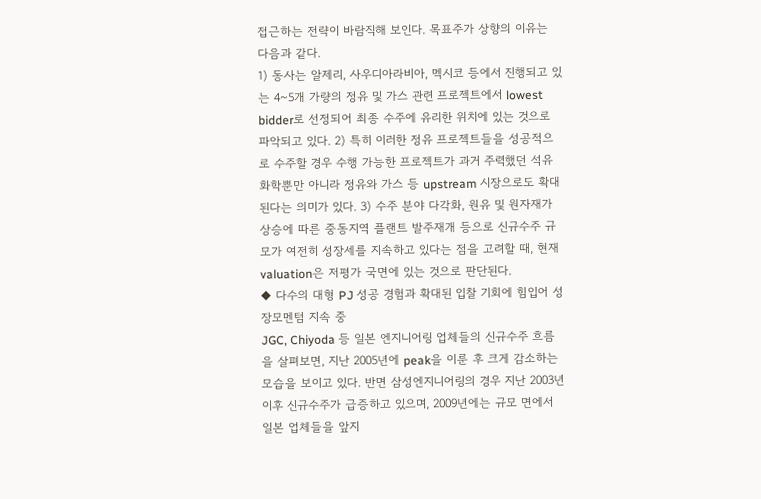접근하는 전략이 바람직해 보인다. 목표주가 상향의 이유는 다음과 같다.
1) 동사는 알제리, 사우디아라비아, 멕시코 등에서 진행되고 있는 4~5개 가량의 정유 및 가스 관련 프로젝트에서 lowest bidder로 선정되어 최종 수주에 유리한 위치에 있는 것으로 파악되고 있다. 2) 특히 이러한 정유 프로젝트들을 성공적으로 수주할 경우 수행 가능한 프로젝트가 과거 주력했던 석유화학뿐만 아니라 정유와 가스 등 upstream 시장으로도 확대된다는 의미가 있다. 3) 수주 분야 다각화, 원유 및 원자재가 상승에 따른 중동지역 플랜트 발주재개 등으로 신규수주 규모가 여전히 성장세를 지속하고 있다는 점을 고려할 때, 현재 valuation은 저평가 국면에 있는 것으로 판단된다.
◆ 다수의 대형 PJ 성공 경험과 확대된 입찰 기회에 힘입어 성장모멘텀 지속 중
JGC, Chiyoda 등 일본 엔지니어링 업체들의 신규수주 흐름을 살펴보면, 지난 2005년에 peak을 이룬 후 크게 감소하는 모습을 보이고 있다. 반면 삼성엔지니어링의 경우 지난 2003년 이후 신규수주가 급증하고 있으며, 2009년에는 규모 면에서 일본 업체들을 앞지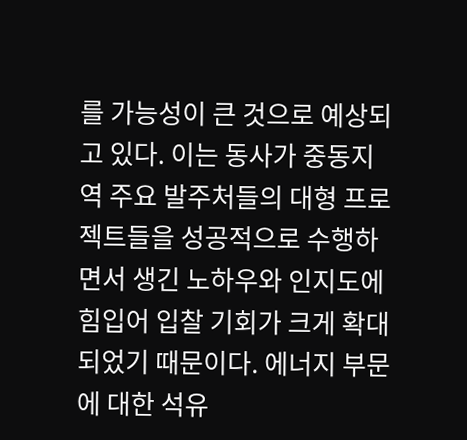를 가능성이 큰 것으로 예상되고 있다. 이는 동사가 중동지역 주요 발주처들의 대형 프로젝트들을 성공적으로 수행하면서 생긴 노하우와 인지도에 힘입어 입찰 기회가 크게 확대되었기 때문이다. 에너지 부문에 대한 석유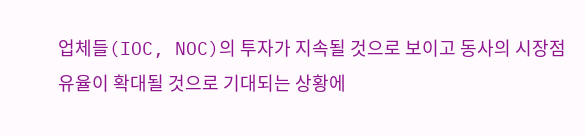업체들(IOC, NOC)의 투자가 지속될 것으로 보이고 동사의 시장점유율이 확대될 것으로 기대되는 상황에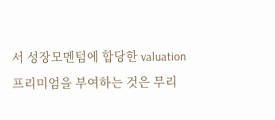서 성장모멘텀에 합당한 valuation 프리미엄을 부여하는 것은 무리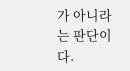가 아니라는 판단이다.